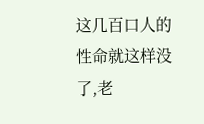这几百口人的性命就这样没了,老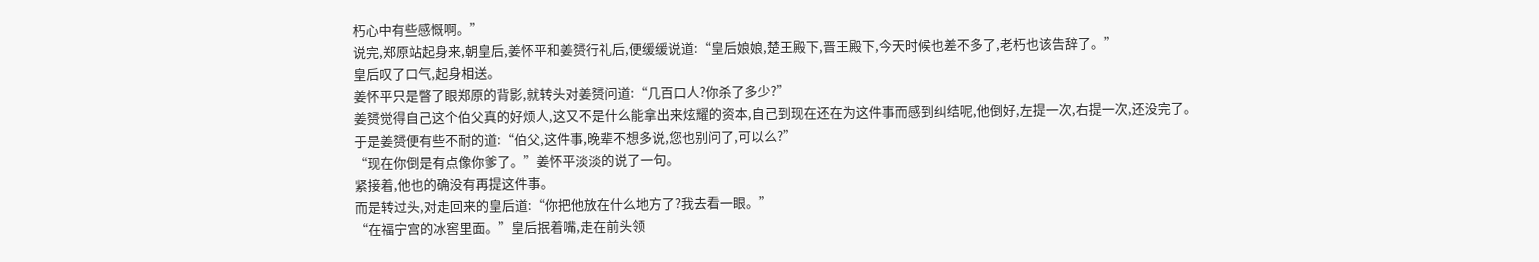朽心中有些感慨啊。”
说完,郑原站起身来,朝皇后,姜怀平和姜赟行礼后,便缓缓说道:“皇后娘娘,楚王殿下,晋王殿下,今天时候也差不多了,老朽也该告辞了。”
皇后叹了口气,起身相送。
姜怀平只是瞥了眼郑原的背影,就转头对姜赟问道:“几百口人?你杀了多少?”
姜赟觉得自己这个伯父真的好烦人,这又不是什么能拿出来炫耀的资本,自己到现在还在为这件事而感到纠结呢,他倒好,左提一次,右提一次,还没完了。
于是姜赟便有些不耐的道:“伯父,这件事,晚辈不想多说,您也别问了,可以么?”
“现在你倒是有点像你爹了。”姜怀平淡淡的说了一句。
紧接着,他也的确没有再提这件事。
而是转过头,对走回来的皇后道:“你把他放在什么地方了?我去看一眼。”
“在福宁宫的冰窖里面。”皇后抿着嘴,走在前头领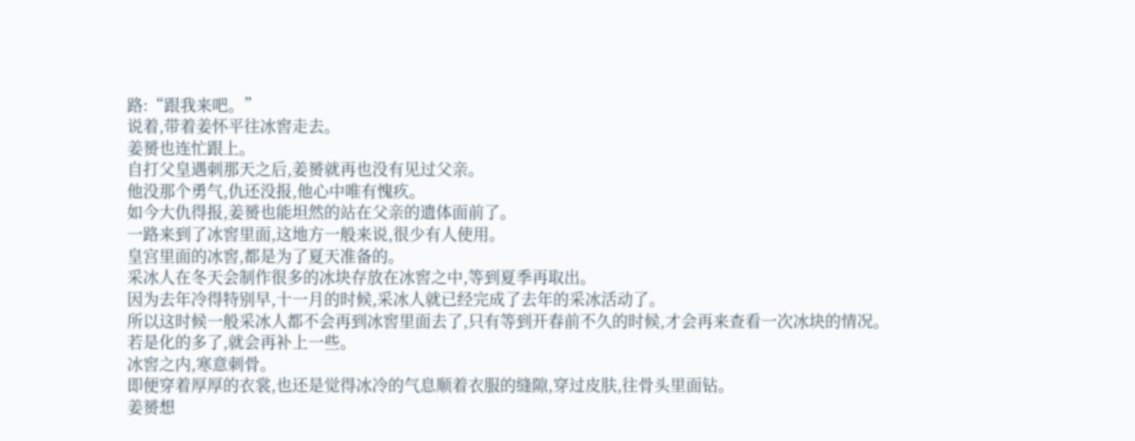路:“跟我来吧。”
说着,带着姜怀平往冰窖走去。
姜赟也连忙跟上。
自打父皇遇刺那天之后,姜赟就再也没有见过父亲。
他没那个勇气,仇还没报,他心中唯有愧疚。
如今大仇得报,姜赟也能坦然的站在父亲的遗体面前了。
一路来到了冰窖里面,这地方一般来说,很少有人使用。
皇宫里面的冰窖,都是为了夏天准备的。
采冰人在冬天会制作很多的冰块存放在冰窖之中,等到夏季再取出。
因为去年冷得特别早,十一月的时候,采冰人就已经完成了去年的采冰活动了。
所以这时候一般采冰人都不会再到冰窖里面去了,只有等到开春前不久的时候,才会再来查看一次冰块的情况。
若是化的多了,就会再补上一些。
冰窖之内,寒意刺骨。
即便穿着厚厚的衣裳,也还是觉得冰冷的气息顺着衣服的缝隙,穿过皮肤,往骨头里面钻。
姜赟想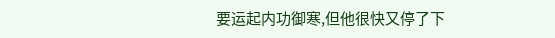要运起内功御寒,但他很快又停了下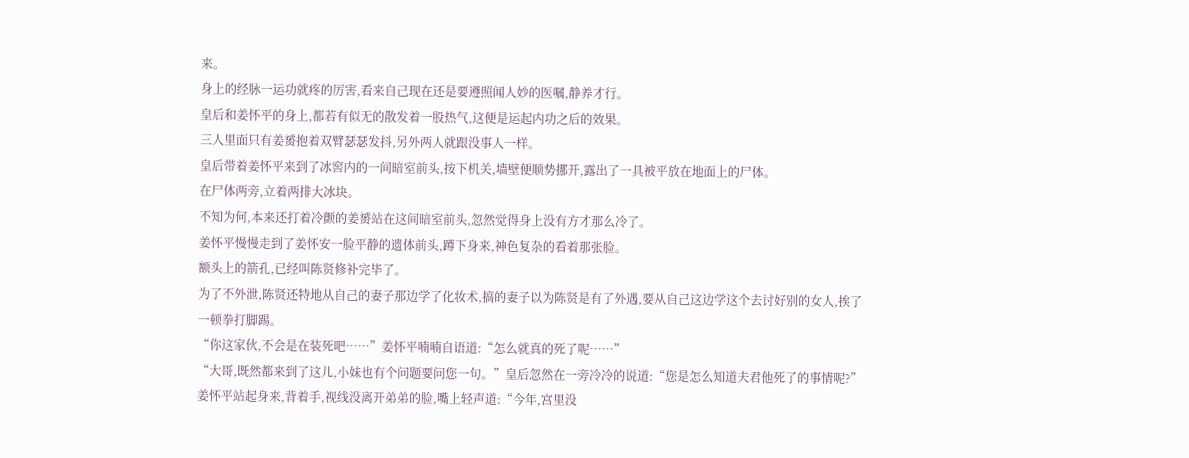来。
身上的经脉一运功就疼的厉害,看来自己现在还是要遵照闻人妙的医嘱,静养才行。
皇后和姜怀平的身上,都若有似无的散发着一股热气,这便是运起内功之后的效果。
三人里面只有姜赟抱着双臂瑟瑟发抖,另外两人就跟没事人一样。
皇后带着姜怀平来到了冰窖内的一间暗室前头,按下机关,墙壁便顺势挪开,露出了一具被平放在地面上的尸体。
在尸体两旁,立着两排大冰块。
不知为何,本来还打着冷颤的姜赟站在这间暗室前头,忽然觉得身上没有方才那么冷了。
姜怀平慢慢走到了姜怀安一脸平静的遗体前头,蹲下身来,神色复杂的看着那张脸。
额头上的箭孔,已经叫陈贤修补完毕了。
为了不外泄,陈贤还特地从自己的妻子那边学了化妆术,搞的妻子以为陈贤是有了外遇,要从自己这边学这个去讨好别的女人,挨了一顿拳打脚踢。
“你这家伙,不会是在装死吧……”姜怀平喃喃自语道:“怎么就真的死了呢……”
“大哥,既然都来到了这儿,小妹也有个问题要问您一句。”皇后忽然在一旁冷冷的说道:“您是怎么知道夫君他死了的事情呢?”
姜怀平站起身来,背着手,视线没离开弟弟的脸,嘴上轻声道:“今年,宫里没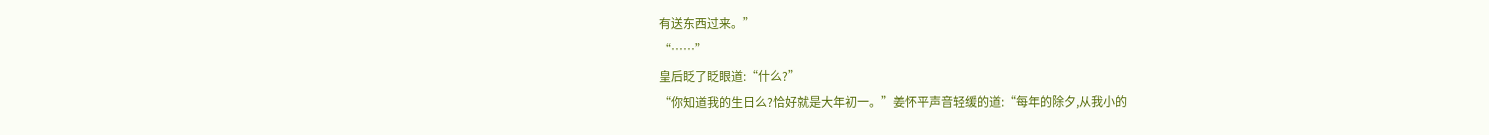有送东西过来。”
“……”
皇后眨了眨眼道:“什么?”
“你知道我的生日么?恰好就是大年初一。”姜怀平声音轻缓的道:“每年的除夕,从我小的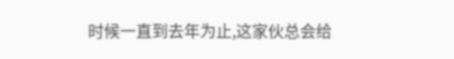时候一直到去年为止,这家伙总会给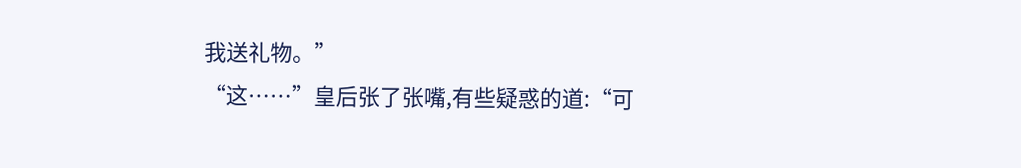我送礼物。”
“这……”皇后张了张嘴,有些疑惑的道:“可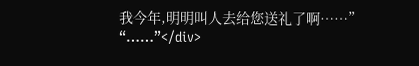我今年,明明叫人去给您送礼了啊……”
“……”</div>